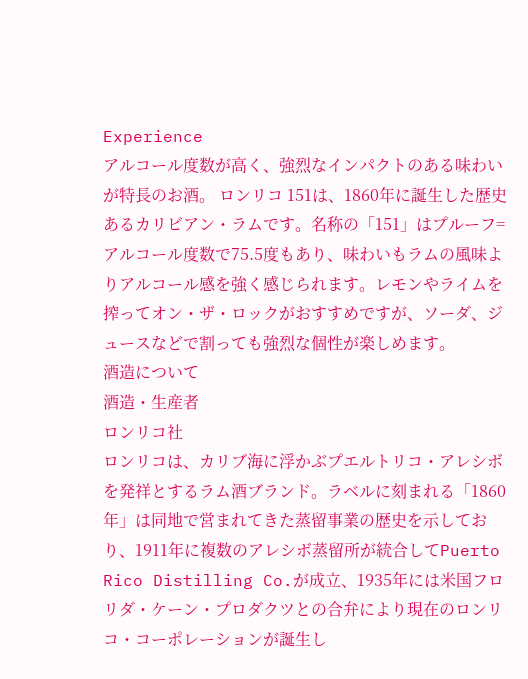Experience
アルコール度数が高く、強烈なインパクトのある味わいが特長のお酒。 ロンリコ 151は、1860年に誕生した歴史あるカリビアン・ラムです。名称の「151」はプルーフ=アルコール度数で75.5度もあり、味わいもラムの風味よりアルコール感を強く感じられます。レモンやライムを搾ってオン・ザ・ロックがおすすめですが、ソーダ、ジュースなどで割っても強烈な個性が楽しめます。
酒造について
酒造・生産者
ロンリコ社
ロンリコは、カリブ海に浮かぶプエルトリコ・アレシボを発祥とするラム酒ブランド。ラベルに刻まれる「1860年」は同地で営まれてきた蒸留事業の歴史を示しており、1911年に複数のアレシボ蒸留所が統合してPuerto Rico Distilling Co.が成立、1935年には米国フロリダ・ケーン・プロダクツとの合弁により現在のロンリコ・コーポレーションが誕生し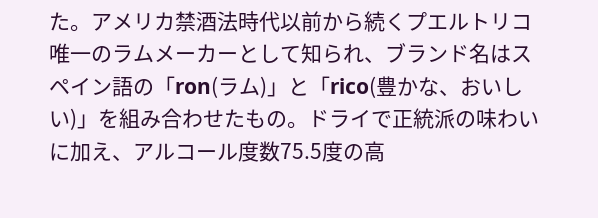た。アメリカ禁酒法時代以前から続くプエルトリコ唯一のラムメーカーとして知られ、ブランド名はスペイン語の「ron(ラム)」と「rico(豊かな、おいしい)」を組み合わせたもの。ドライで正統派の味わいに加え、アルコール度数75.5度の高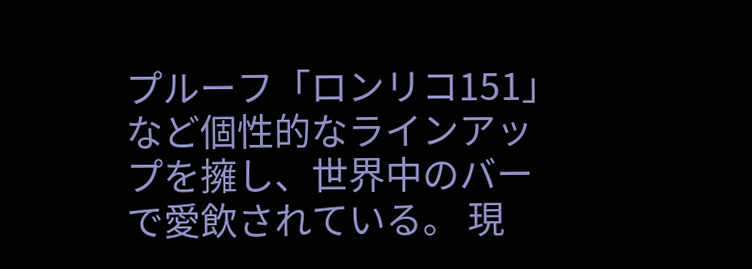プルーフ「ロンリコ151」など個性的なラインアップを擁し、世界中のバーで愛飲されている。 現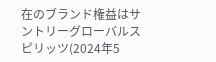在のブランド権益はサントリーグローバルスピリッツ(2024年5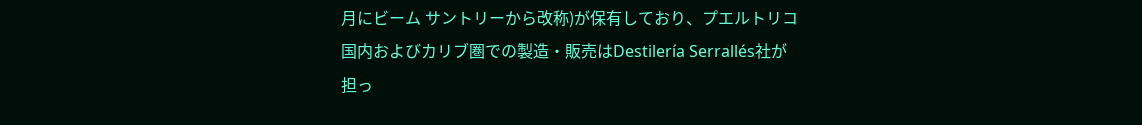月にビーム サントリーから改称)が保有しており、プエルトリコ国内およびカリブ圏での製造・販売はDestilería Serrallés社が担っ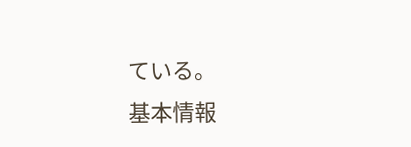ている。
基本情報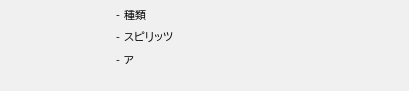- 種類
- スピリッツ
- ア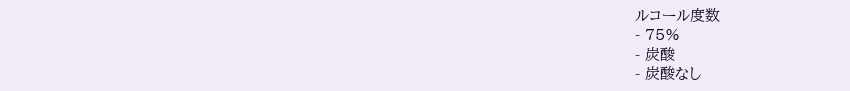ルコール度数
- 75%
- 炭酸
- 炭酸なし